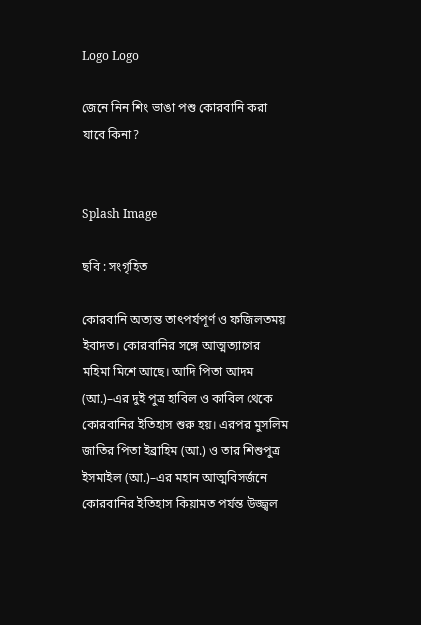Logo Logo

জেনে নিন শিং ভাঙা পশু কোরবানি করা যাবে কিনা?


Splash Image

ছবি : সংগৃহিত

কোরবানি অত্যন্ত তাৎপর্যপূর্ণ ও ফজিলতময় ইবাদত। কোরবানির সঙ্গে আত্মত্যাগের মহিমা মিশে আছে। আদি পিতা আদম (আ.)–এর দুই পুত্র হাবিল ও কাবিল থেকে কোরবানির ইতিহাস শুরু হয়। এরপর মুসলিম জাতির পিতা ইব্রাহিম (আ.) ও তার শিশুপুত্র ইসমাইল (আ.)–এর মহান আত্মবিসর্জনে কোরবানির ইতিহাস কিয়ামত পর্যন্ত উজ্জ্বল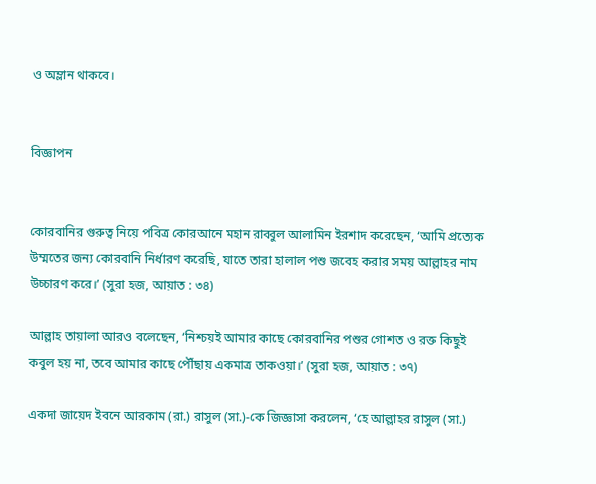ও অম্লান থাকবে।


বিজ্ঞাপন


কোরবানির গুরুত্ব নিয়ে পবিত্র কোরআনে মহান রাব্বুল আলামিন ইরশাদ করেছেন, ‘আমি প্রত্যেক উম্মতের জন্য কোরবানি নির্ধারণ করেছি, যাতে তারা হালাল পশু জবেহ করার সময় আল্লাহর নাম উচ্চারণ করে।’ (সুরা হজ, আয়াত : ৩৪)

আল্লাহ তায়ালা আরও বলেছেন, ‘নিশ্চয়ই আমার কাছে কোরবানির পশুর গোশত ও রক্ত কিছুই কবুল হয় না, তবে আমার কাছে পৌঁছায় একমাত্র তাকওয়া।’ (সুরা হজ, আয়াত : ৩৭)

একদা জায়েদ ইবনে আরকাম (রা.) রাসুল (সা.)-কে জিজ্ঞাসা করলেন, ‘হে আল্লাহর রাসুল (সা.)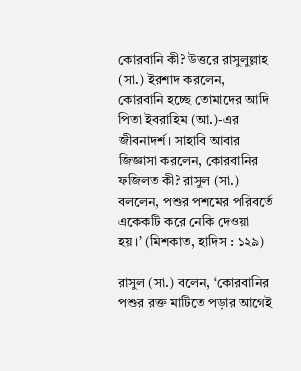কোরবানি কী? উত্তরে রাসুলুল্লাহ (সা.) ইরশাদ করলেন, কোরবানি হচ্ছে তোমাদের আদি পিতা ইবরাহিম (আ.)-এর জীবনাদর্শ। সাহাবি আবার জিজ্ঞাসা করলেন, কোরবানির ফজিলত কী? রাসুল (সা.) বললেন, পশুর পশমের পরিবর্তে একেকটি করে নেকি দেওয়া হয়।’ (মিশকাত, হাদিস : ১২৯)

রাসুল (সা.) বলেন, ‘কোরবানির পশুর রক্ত মাটিতে পড়ার আগেই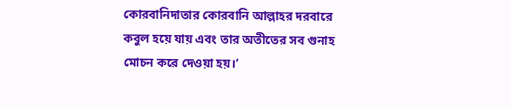কোরবানিদাতার কোরবানি আল্লাহর দরবারে কবুল হয়ে যায় এবং তার অতীতের সব গুনাহ মোচন করে দেওয়া হয়।’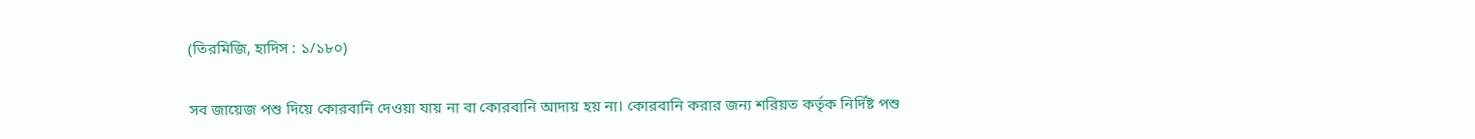(তিরমিজি, হাদিস : ১/১৮০)

সব জায়েজ পশু দিয়ে কোরবানি দেওয়া যায় না বা কোরবানি আদায় হয় না। কোরবানি করার জন্য শরিয়ত কর্তৃক নির্দিষ্ট পশু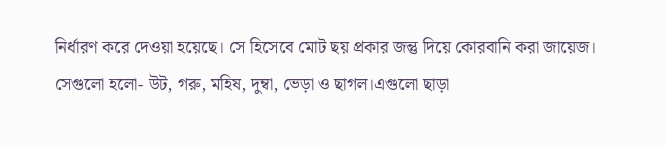নির্ধারণ করে দেওয়া হয়েছে। সে হিসেবে মোট ছয় প্রকার জন্তু দিয়ে কোরবানি করা জায়েজ। সেগুলো হলো- উট, গরু, মহিষ, দুম্বা, ভেড়া ও ছাগল।এগুলো ছাড়া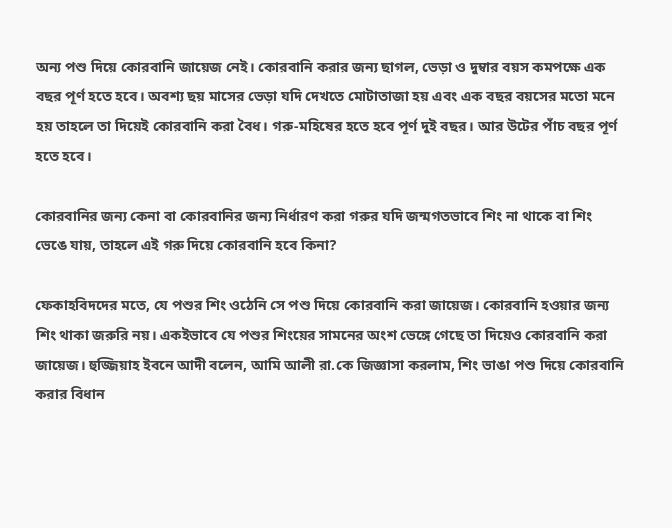অন্য পশু দিয়ে কোরবানি জায়েজ নেই। কোরবানি করার জন্য ছাগল, ভেড়া ও দুম্বার বয়স কমপক্ষে এক বছর পূর্ণ হতে হবে। অবশ্য ছয় মাসের ভেড়া যদি দেখতে মোটাতাজা হয় এবং এক বছর বয়সের মতো মনে হয় তাহলে তা দিয়েই কোরবানি করা বৈধ। গরু-মহিষের হতে হবে পূর্ণ দুই বছর। আর উটের পাঁচ বছর পূর্ণ হতে হবে।

কোরবানির জন্য কেনা বা কোরবানির জন্য নির্ধারণ করা গরুর যদি জন্মগতভাবে শিং না থাকে বা শিং ভেঙে যায়, তাহলে এই গরু দিয়ে কোরবানি হবে কিনা?

ফেকাহবিদদের মতে, যে পশুর শিং ওঠেনি সে পশু দিয়ে কোরবানি করা জায়েজ। কোরবানি হওয়ার জন্য শিং থাকা জরুরি নয়। একইভাবে যে পশুর শিংয়ের সামনের অংশ ভেঙ্গে গেছে তা দিয়েও কোরবানি করা জায়েজ। হুজ্জিয়াহ ইবনে আদী বলেন, আমি আলী রা.কে জিজ্ঞাসা করলাম, শিং ভাঙা পশু দিয়ে কোরবানি করার বিধান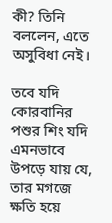কী? তিনি বললেন, এতে অসুবিধা নেই।

তবে যদি কোরবানির পশুর শিং যদি এমনভাবে উপড়ে যায় যে, তার মগজে ক্ষতি হয়ে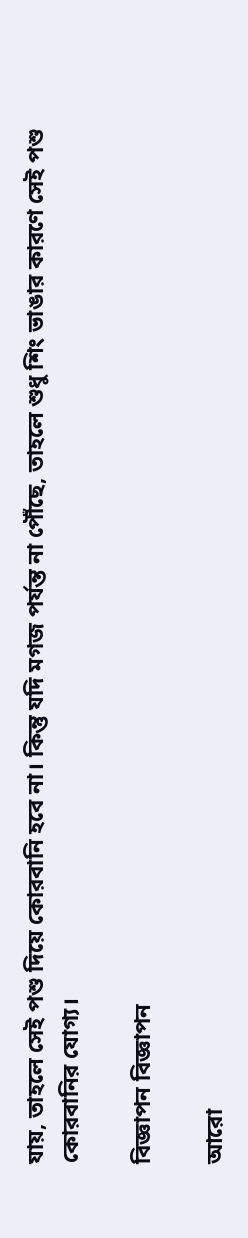যায়, তাহলে সেই পশু দিয়ে কোরবানি হবে না। কিন্তু যদি মগজ পর্যন্ত না পৌঁছে, তাহলে শুধু শিং ভাঙার কারণে সেই পশু কোরবানির যোগ্য।

বিজ্ঞাপন বিজ্ঞাপন

আরো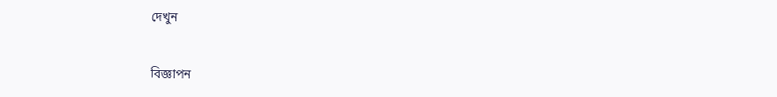দেখুন


বিজ্ঞাপন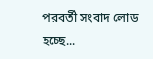পরবর্তী সংবাদ লোড হচ্ছে...